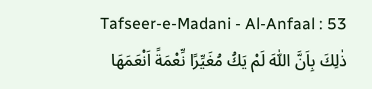Tafseer-e-Madani - Al-Anfaal : 53
ذٰلِكَ بِاَنَّ اللّٰهَ لَمْ یَكُ مُغَیِّرًا نِّعْمَةً اَنْعَمَهَا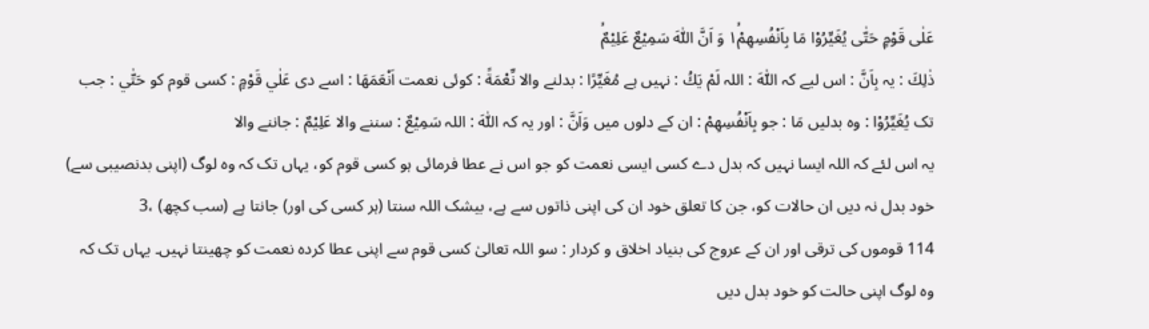عَلٰى قَوْمٍ حَتّٰى یُغَیِّرُوْا مَا بِاَنْفُسِهِمْ١ۙ وَ اَنَّ اللّٰهَ سَمِیْعٌ عَلِیْمٌۙ
ذٰلِكَ : یہ بِاَنَّ : اس لیے کہ اللّٰهَ : اللہ لَمْ يَكُ : نہیں ہے مُغَيِّرًا : بدلنے والا نِّعْمَةً : کوئی نعمت اَنْعَمَهَا : اسے دی عَلٰي قَوْمٍ : کسی قوم کو حَتّٰي : جب تک يُغَيِّرُوْا : وہ بدلیں مَا : جو بِاَنْفُسِهِمْ : ان کے دلوں میں وَاَنَّ : اور یہ کہ اللّٰهَ : اللہ سَمِيْعٌ : سننے والا عَلِيْمٌ : جاننے والا
یہ اس لئے کہ اللہ ایسا نہیں کہ بدل دے کسی ایسی نعمت کو جو اس نے عطا فرمائی ہو کسی قوم کو، یہاں تک کہ وہ لوگ (اپنی بدنصیبی سے) خود بدل نہ دیں ان حالات کو، جن کا تعلق خود ان کی اپنی ذاتوں سے ہے، بیشک اللہ سنتا (ہر کسی کی اور) جانتا ہے (سب کچھ) ،3
114 قوموں کی ترقی اور ان کے عروج کی بنیاد اخلاق و کردار : سو اللہ تعالیٰ کسی قوم سے اپنی عطا کردہ نعمت کو چھینتا نہیں۔ یہاں تک کہ وہ لوگ اپنی حالت کو خود بدل دیں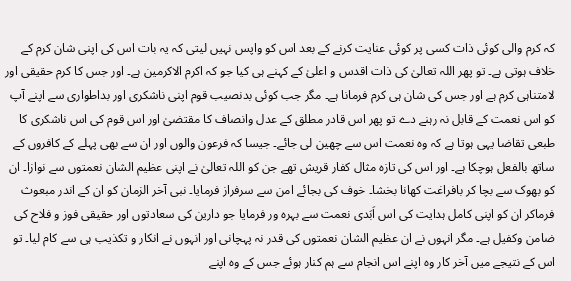کہ کرم والی کوئی ذات کسی پر کوئی عنایت کرنے کے بعد اس کو واپس نہیں لیتی کہ یہ بات اس کی اپنی شان کرم کے خلاف ہوتی ہے۔ تو پھر اللہ تعالیٰ کی ذات اقدس و اعلیٰ کے کہنے ہی کیا جو کہ اکرم الاکرمین ہے۔ اور جس کا کرم حقیقی اور لامتناہی کرم ہے اور جس کی شان ہی کرم فرمانا ہے۔ مگر جب کوئی بدنصیب قوم اپنی ناشکری اور بداطواری سے اپنے آپ کو اس نعمت کے قابل نہ رہنے دے تو پھر اس قادر مطلق کے عدل وانصاف کا مقتضیٰ اور اس قوم کی اس ناشکری کا طبعی تقاضا یہی ہوتا ہے کہ وہ نعمت اس سے چھین لی جائے۔ جیسا کہ فرعون والوں اور ان سے بھی پہلے کے کافروں کے ساتھ بالفعل ہوچکا ہے۔ اور اس کی تازہ مثال کفار قریش تھے جن کو اللہ تعالیٰ نے اپنی عظیم الشان نعمتوں سے نوازا۔ ان کو بھوک سے بچا کر بافراغت کھانا بخشا۔ خوف کی بجائے امن سے سرفراز فرمایا۔ نبی آخر الزمان کو ان کے اندر مبعوث فرماکر ان کو اپنی کامل ہدایت کی اس اَبَدی نعمت سے بہرہ ور فرمایا جو دارین کی سعادتوں اور حقیقی فوز و فلاح کی ضامن وکفیل ہے۔ مگر انہوں نے ان عظیم الشان نعمتوں کی قدر نہ پہچانی اور انہوں نے انکار و تکذیب ہی سے کام لیا۔ تو اس کے نتیجے میں آخر کار وہ اپنے اس انجام سے ہم کنار ہوئے جس کے وہ اپنے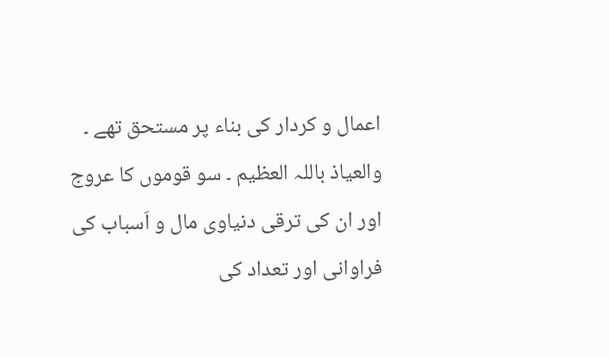اعمال و کردار کی بناء پر مستحق تھے ۔ والعیاذ باللہ العظیم ۔ سو قوموں کا عروج اور ان کی ترقی دنیاوی مال و اَسباب کی فراوانی اور تعداد کی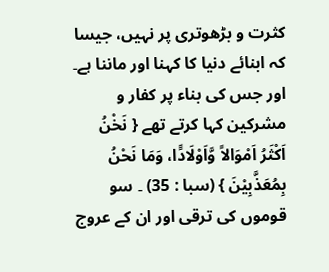کثرت و بڑھوتری پر نہیں، جیسا کہ ابنائے دنیا کا کہنا اور ماننا ہے۔ اور جس کی بناء پر کفار و مشرکین کہا کرتے تھے { نَخْنُ اَکْثَرُ اَمْوَالاً وَّاَوْلَادًَا، وَمَا نَحْنُ بِمُعَذَّبِیْنَ } (سبا : 35) ۔ سو قوموں کی ترقی اور ان کے عروج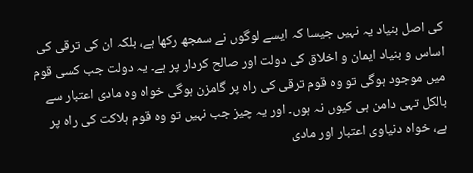کی اصل بنیاد یہ نہیں جیسا کہ ایسے لوگوں نے سمجھ رکھا ہے، بلکہ ان کی ترقی کی اساس و بنیاد ایمان و اخلاق کی دولت اور صالح کردار پر ہے۔ یہ دولت جب کسی قوم میں موجود ہوگی تو وہ قوم ترقی کی راہ پر گامزن ہوگی خواہ وہ مادی اعتبار سے بالکل تہی دامن ہی کیوں نہ ہوں۔ اور یہ چیز جب نہیں تو وہ قوم ہلاکت کی راہ پر ہے، خواہ دنیاوی اعتبار اور مادی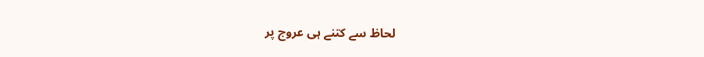لحاظ سے کتنے ہی عروج پر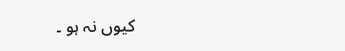کیوں نہ ہو ۔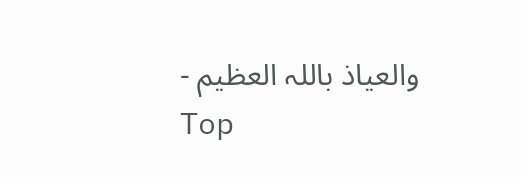والعیاذ باللہ العظیم -
Top